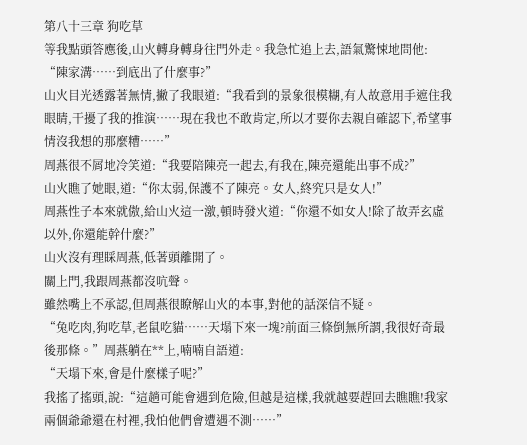第八十三章 狗吃草
等我點頭答應後,山火轉身轉身往門外走。我急忙追上去,語氣驚悚地問他:
“陳家溝……到底出了什麼事?”
山火目光透露著無情,撇了我眼道:“我看到的景象很模糊,有人故意用手遮住我眼睛,干擾了我的推演……現在我也不敢肯定,所以才要你去親自確認下,希望事情沒我想的那麼糟……”
周燕很不屑地冷笑道:“我要陪陳亮一起去,有我在,陳亮還能出事不成?”
山火瞧了她眼,道:“你太弱,保護不了陳亮。女人,終究只是女人!”
周燕性子本來就傲,給山火這一激,頓時發火道:“你還不如女人!除了故弄玄虛以外,你還能幹什麼?”
山火沒有理睬周燕,低著頭離開了。
關上門,我跟周燕都沒吭聲。
雖然嘴上不承認,但周燕很瞭解山火的本事,對他的話深信不疑。
“兔吃肉,狗吃草,老鼠吃貓……天塌下來一塊?前面三條倒無所謂,我很好奇最後那條。”周燕躺在**上,喃喃自語道:
“天塌下來,會是什麼樣子呢?”
我搖了搖頭,說:“這趟可能會遇到危險,但越是這樣,我就越要趕回去瞧瞧!我家兩個爺爺還在村裡,我怕他們會遭遇不測……”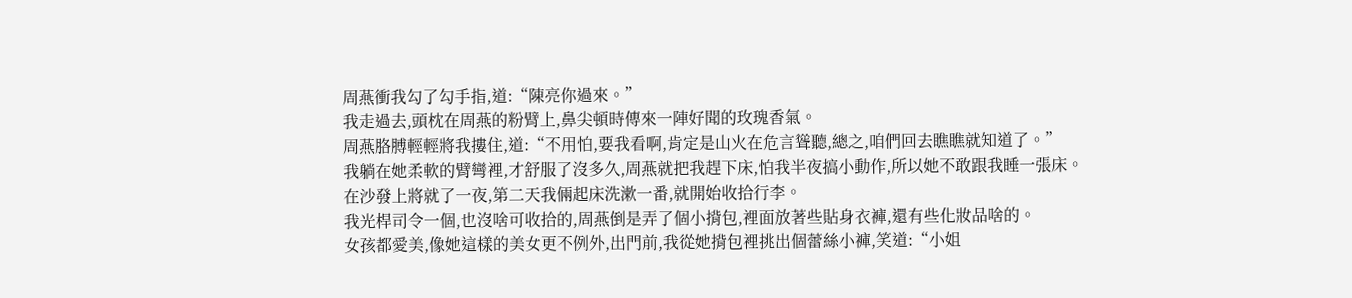周燕衝我勾了勾手指,道:“陳亮你過來。”
我走過去,頭枕在周燕的粉臂上,鼻尖頓時傳來一陣好聞的玫瑰香氣。
周燕胳膊輕輕將我摟住,道:“不用怕,要我看啊,肯定是山火在危言聳聽,總之,咱們回去瞧瞧就知道了。”
我躺在她柔軟的臂彎裡,才舒服了沒多久,周燕就把我趕下床,怕我半夜搞小動作,所以她不敢跟我睡一張床。
在沙發上將就了一夜,第二天我倆起床洗漱一番,就開始收拾行李。
我光桿司令一個,也沒啥可收拾的,周燕倒是弄了個小揹包,裡面放著些貼身衣褲,還有些化妝品啥的。
女孩都愛美,像她這樣的美女更不例外,出門前,我從她揹包裡挑出個蕾絲小褲,笑道:“小姐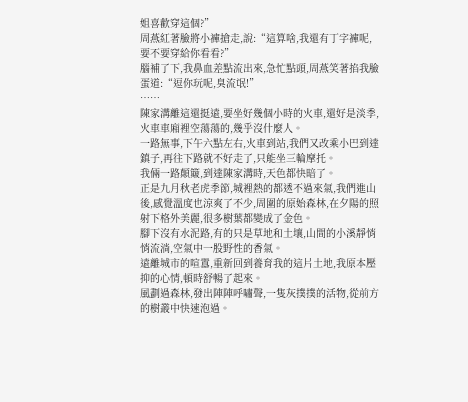姐喜歡穿這個?”
周燕紅著臉將小褲搶走,說:“這算啥,我還有丁字褲呢,要不要穿給你看看?”
腦補了下,我鼻血差點流出來,急忙點頭,周燕笑著掐我臉蛋道:“逗你玩呢,臭流氓!”
……
陳家溝離這還挺遠,要坐好幾個小時的火車,還好是淡季,火車車廂裡空蕩蕩的,幾乎沒什麼人。
一路無事,下午六點左右,火車到站,我們又改乘小巴到達鎮子,再往下路就不好走了,只能坐三輪摩托。
我倆一路顛簸,到達陳家溝時,天色都快暗了。
正是九月秋老虎季節,城裡熱的都透不過來氣,我們進山後,感覺溫度也涼爽了不少,周圍的原始森林,在夕陽的照射下格外美麗,很多樹葉都變成了金色。
腳下沒有水泥路,有的只是草地和土壤,山間的小溪靜悄悄流淌,空氣中一股野性的香氣。
遠離城市的喧囂,重新回到養育我的這片土地,我原本壓抑的心情,頓時舒暢了起來。
風劃過森林,發出陣陣呼嘯聲,一隻灰撲撲的活物,從前方的樹叢中快速泡過。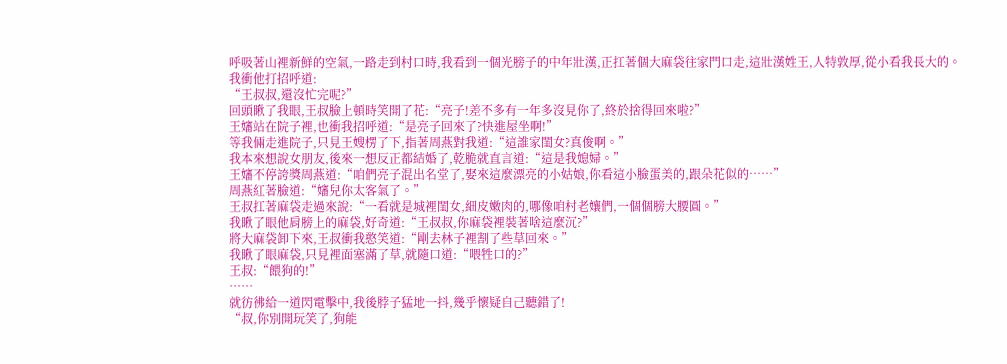呼吸著山裡新鮮的空氣,一路走到村口時,我看到一個光膀子的中年壯漢,正扛著個大麻袋往家門口走,這壯漢姓王,人特敦厚,從小看我長大的。
我衝他打招呼道:
“王叔叔,還沒忙完呢?”
回頭瞅了我眼,王叔臉上頓時笑開了花:“亮子!差不多有一年多沒見你了,終於捨得回來啦?”
王嬸站在院子裡,也衝我招呼道:“是亮子回來了?快進屋坐啊!”
等我倆走進院子,只見王嫂楞了下,指著周燕對我道:“這誰家閨女?真俊啊。”
我本來想說女朋友,後來一想反正都結婚了,乾脆就直言道:“這是我媳婦。”
王嬸不停誇獎周燕道:“咱們亮子混出名堂了,娶來這麼漂亮的小姑娘,你看這小臉蛋美的,跟朵花似的……”
周燕紅著臉道:“嬸兒你太客氣了。”
王叔扛著麻袋走過來說:“一看就是城裡閨女,細皮嫩肉的,哪像咱村老孃們,一個個膀大腰圓。”
我瞅了眼他肩膀上的麻袋,好奇道:“王叔叔,你麻袋裡裝著啥這麼沉?”
將大麻袋卸下來,王叔衝我憨笑道:“剛去林子裡割了些草回來。”
我瞅了眼麻袋,只見裡面塞滿了草,就隨口道:“喂牲口的?”
王叔:“餵狗的!”
……
就彷彿給一道閃電擊中,我後脖子猛地一抖,幾乎懷疑自己聽錯了!
“叔,你別開玩笑了,狗能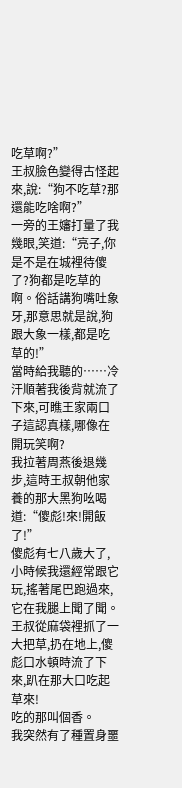吃草啊?”
王叔臉色變得古怪起來,說:“狗不吃草?那還能吃啥啊?”
一旁的王嬸打量了我幾眼,笑道:“亮子,你是不是在城裡待傻了?狗都是吃草的啊。俗話講狗嘴吐象牙,那意思就是說,狗跟大象一樣,都是吃草的!”
當時給我聽的……冷汗順著我後背就流了下來,可瞧王家兩口子這認真樣,哪像在開玩笑啊?
我拉著周燕後退幾步,這時王叔朝他家養的那大黑狗吆喝道:“傻彪!來!開飯了!”
傻彪有七八歲大了,小時候我還經常跟它玩,搖著尾巴跑過來,它在我腿上聞了聞。
王叔從麻袋裡抓了一大把草,扔在地上,傻彪口水頓時流了下來,趴在那大口吃起草來!
吃的那叫個香。
我突然有了種置身噩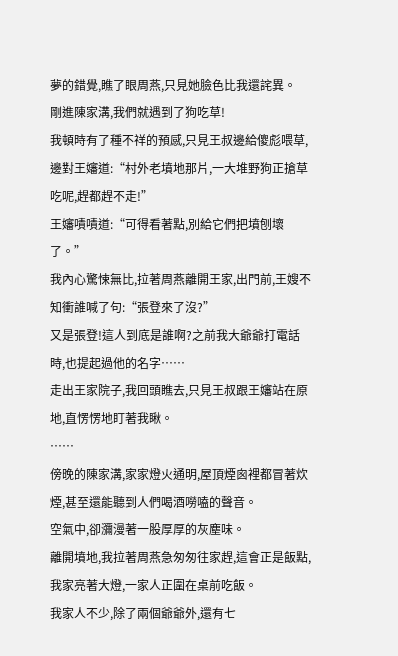夢的錯覺,瞧了眼周燕,只見她臉色比我還詫異。
剛進陳家溝,我們就遇到了狗吃草!
我頓時有了種不祥的預感,只見王叔邊給傻彪喂草,邊對王嬸道:“村外老墳地那片,一大堆野狗正搶草吃呢,趕都趕不走!”
王嬸嘖嘖道:“可得看著點,別給它們把墳刨壞了。”
我內心驚悚無比,拉著周燕離開王家,出門前,王嫂不知衝誰喊了句:“張登來了沒?”
又是張登!這人到底是誰啊?之前我大爺爺打電話時,也提起過他的名字……
走出王家院子,我回頭瞧去,只見王叔跟王嬸站在原地,直愣愣地盯著我瞅。
……
傍晚的陳家溝,家家燈火通明,屋頂煙囪裡都冒著炊煙,甚至還能聽到人們喝酒嘮嗑的聲音。
空氣中,卻瀰漫著一股厚厚的灰塵味。
離開墳地,我拉著周燕急匆匆往家趕,這會正是飯點,我家亮著大燈,一家人正圍在桌前吃飯。
我家人不少,除了兩個爺爺外,還有七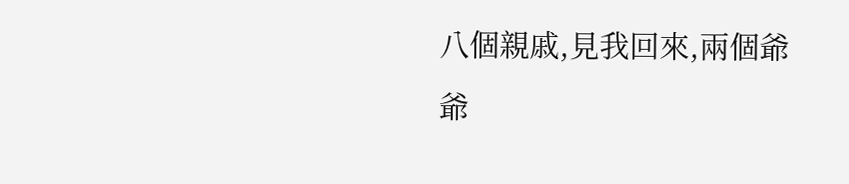八個親戚,見我回來,兩個爺爺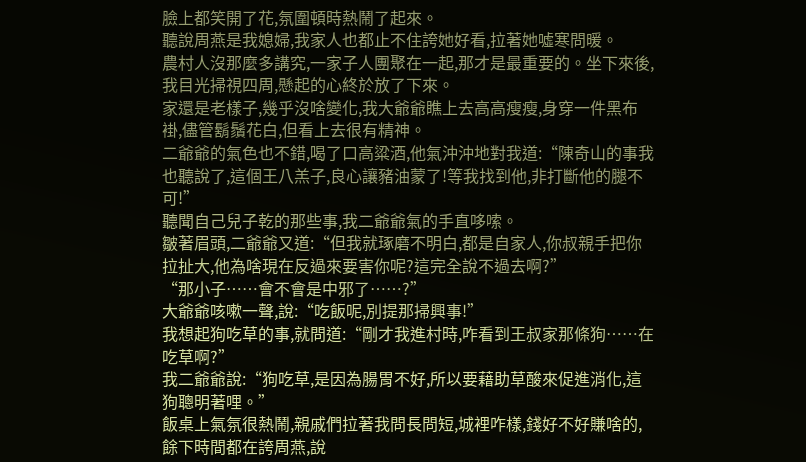臉上都笑開了花,氛圍頓時熱鬧了起來。
聽說周燕是我媳婦,我家人也都止不住誇她好看,拉著她噓寒問暖。
農村人沒那麼多講究,一家子人團聚在一起,那才是最重要的。坐下來後,我目光掃視四周,懸起的心終於放了下來。
家還是老樣子,幾乎沒啥變化,我大爺爺瞧上去高高瘦瘦,身穿一件黑布褂,儘管鬍鬚花白,但看上去很有精神。
二爺爺的氣色也不錯,喝了口高粱酒,他氣沖沖地對我道:“陳奇山的事我也聽說了,這個王八羔子,良心讓豬油蒙了!等我找到他,非打斷他的腿不可!”
聽聞自己兒子乾的那些事,我二爺爺氣的手直哆嗦。
皺著眉頭,二爺爺又道:“但我就琢磨不明白,都是自家人,你叔親手把你拉扯大,他為啥現在反過來要害你呢?這完全說不過去啊?”
“那小子……會不會是中邪了……?”
大爺爺咳嗽一聲,說:“吃飯呢,別提那掃興事!”
我想起狗吃草的事,就問道:“剛才我進村時,咋看到王叔家那條狗……在吃草啊?”
我二爺爺說:“狗吃草,是因為腸胃不好,所以要藉助草酸來促進消化,這狗聰明著哩。”
飯桌上氣氛很熱鬧,親戚們拉著我問長問短,城裡咋樣,錢好不好賺啥的,餘下時間都在誇周燕,說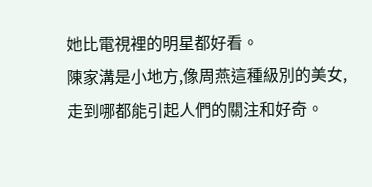她比電視裡的明星都好看。
陳家溝是小地方,像周燕這種級別的美女,走到哪都能引起人們的關注和好奇。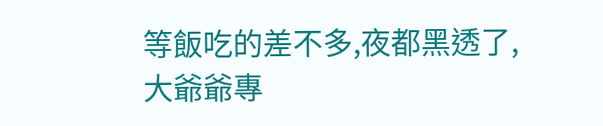等飯吃的差不多,夜都黑透了,大爺爺專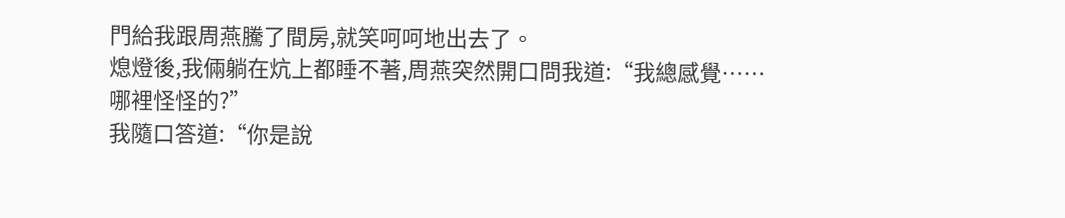門給我跟周燕騰了間房,就笑呵呵地出去了。
熄燈後,我倆躺在炕上都睡不著,周燕突然開口問我道:“我總感覺……哪裡怪怪的?”
我隨口答道:“你是說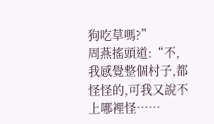狗吃草嗎?”
周燕搖頭道:“不,我感覺整個村子,都怪怪的,可我又說不上哪裡怪……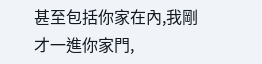甚至包括你家在內,我剛才一進你家門,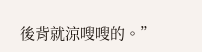後背就涼嗖嗖的。”